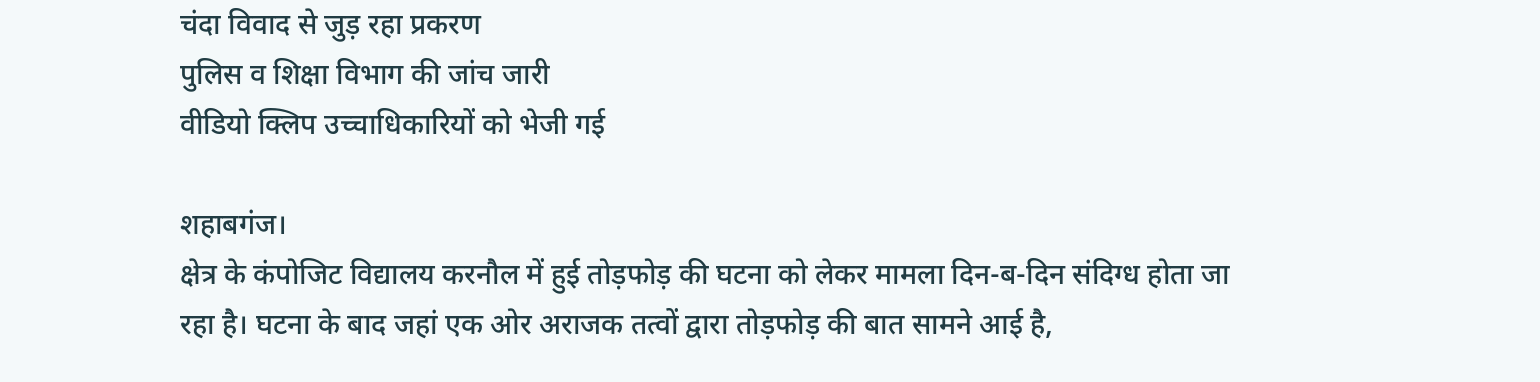चंदा विवाद से जुड़ रहा प्रकरण
पुलिस व शिक्षा विभाग की जांच जारी
वीडियो क्लिप उच्चाधिकारियों को भेजी गई

शहाबगंज।
क्षेत्र के कंपोजिट विद्यालय करनौल में हुई तोड़फोड़ की घटना को लेकर मामला दिन-ब-दिन संदिग्ध होता जा रहा है। घटना के बाद जहां एक ओर अराजक तत्वों द्वारा तोड़फोड़ की बात सामने आई है,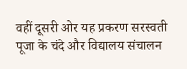वहीं दूसरी ओर यह प्रकरण सरस्वती पूजा के चंदे और विद्यालय संचालन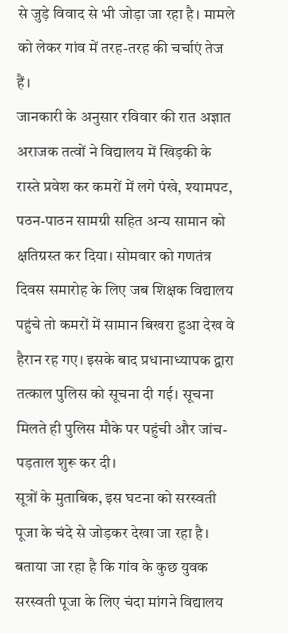से जुड़े विवाद से भी जोड़ा जा रहा है। मामले को लेकर गांव में तरह-तरह की चर्चाएं तेज हैं।
जानकारी के अनुसार रविवार की रात अज्ञात अराजक तत्वों ने विद्यालय में खिड़की के रास्ते प्रवेश कर कमरों में लगे पंखे, श्यामपट, पठन-पाठन सामग्री सहित अन्य सामान को क्षतिग्रस्त कर दिया। सोमवार को गणतंत्र दिवस समारोह के लिए जब शिक्षक विद्यालय पहुंचे तो कमरों में सामान बिखरा हुआ देख वे हैरान रह गए। इसके बाद प्रधानाध्यापक द्वारा तत्काल पुलिस को सूचना दी गई। सूचना मिलते ही पुलिस मौके पर पहुंची और जांच-पड़ताल शुरू कर दी।
सूत्रों के मुताबिक, इस घटना को सरस्वती पूजा के चंदे से जोड़कर देखा जा रहा है। बताया जा रहा है कि गांव के कुछ युवक सरस्वती पूजा के लिए चंदा मांगने विद्यालय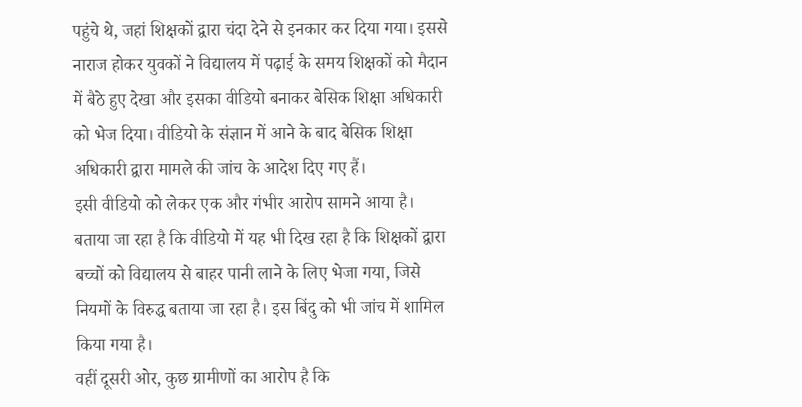पहुंचे थे, जहां शिक्षकों द्वारा चंदा देने से इनकार कर दिया गया। इससे नाराज होकर युवकों ने विद्यालय में पढ़ाई के समय शिक्षकों को मैदान में बैठे हुए देखा और इसका वीडियो बनाकर बेसिक शिक्षा अधिकारी को भेज दिया। वीडियो के संज्ञान में आने के बाद बेसिक शिक्षा अधिकारी द्वारा मामले की जांच के आदेश दिए गए हैं।
इसी वीडियो को लेकर एक और गंभीर आरोप सामने आया है। बताया जा रहा है कि वीडियो में यह भी दिख रहा है कि शिक्षकों द्वारा बच्चों को विद्यालय से बाहर पानी लाने के लिए भेजा गया, जिसे नियमों के विरुद्ध बताया जा रहा है। इस बिंदु को भी जांच में शामिल किया गया है।
वहीं दूसरी ओर, कुछ ग्रामीणों का आरोप है कि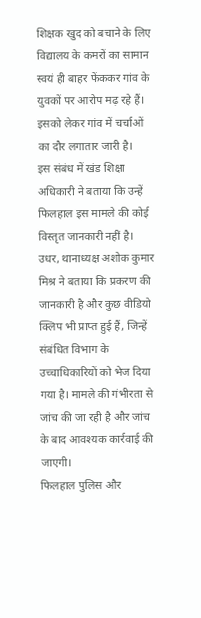शिक्षक खुद को बचाने के लिए विद्यालय के कमरों का सामान स्वयं ही बाहर फेंककर गांव के युवकों पर आरोप मढ़ रहे हैं। इसको लेकर गांव में चर्चाओं का दौर लगातार जारी है।
इस संबंध में खंड शिक्षा अधिकारी ने बताया कि उन्हें फिलहाल इस मामले की कोई विस्तृत जानकारी नहीं है। उधर, थानाध्यक्ष अशोक कुमार मिश्र ने बताया कि प्रकरण की जानकारी है और कुछ वीडियो क्लिप भी प्राप्त हुई हैं, जिन्हें संबंधित विभाग के उच्चाधिकारियों को भेज दिया गया है। मामले की गंभीरता से जांच की जा रही है और जांच के बाद आवश्यक कार्रवाई की जाएगी।
फिलहाल पुलिस और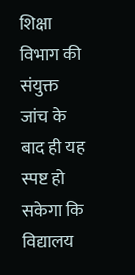शिक्षा विभाग की संयुक्त जांच के बाद ही यह स्पष्ट हो सकेगा कि विद्यालय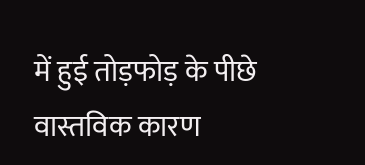में हुई तोड़फोड़ के पीछे वास्तविक कारण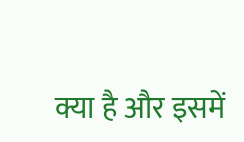क्या है और इसमें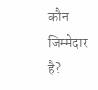कौन जिम्मेदार है?